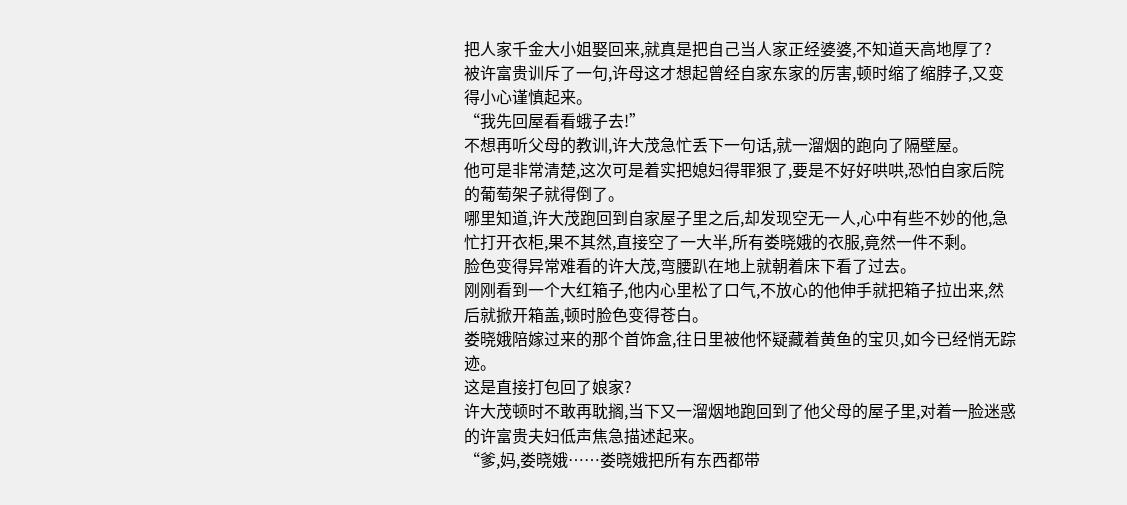把人家千金大小姐娶回来,就真是把自己当人家正经婆婆,不知道天高地厚了?
被许富贵训斥了一句,许母这才想起曾经自家东家的厉害,顿时缩了缩脖子,又变得小心谨慎起来。
“我先回屋看看蛾子去!”
不想再听父母的教训,许大茂急忙丢下一句话,就一溜烟的跑向了隔壁屋。
他可是非常清楚,这次可是着实把媳妇得罪狠了,要是不好好哄哄,恐怕自家后院的葡萄架子就得倒了。
哪里知道,许大茂跑回到自家屋子里之后,却发现空无一人,心中有些不妙的他,急忙打开衣柜,果不其然,直接空了一大半,所有娄晓娥的衣服,竟然一件不剩。
脸色变得异常难看的许大茂,弯腰趴在地上就朝着床下看了过去。
刚刚看到一个大红箱子,他内心里松了口气,不放心的他伸手就把箱子拉出来,然后就掀开箱盖,顿时脸色变得苍白。
娄晓娥陪嫁过来的那个首饰盒,往日里被他怀疑藏着黄鱼的宝贝,如今已经悄无踪迹。
这是直接打包回了娘家?
许大茂顿时不敢再耽搁,当下又一溜烟地跑回到了他父母的屋子里,对着一脸迷惑的许富贵夫妇低声焦急描述起来。
“爹,妈,娄晓娥……娄晓娥把所有东西都带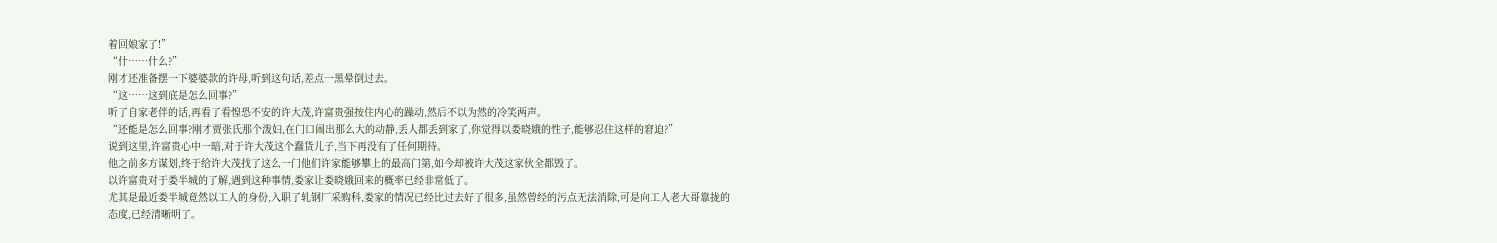着回娘家了!”
“什……什么?”
刚才还准备摆一下婆婆款的许母,听到这句话,差点一黑晕倒过去。
“这……这到底是怎么回事?”
听了自家老伴的话,再看了看惶恐不安的许大茂,许富贵强按住内心的躁动,然后不以为然的冷笑两声。
“还能是怎么回事?刚才贾张氏那个泼妇,在门口闹出那么大的动静,丢人都丢到家了,你觉得以娄晓娥的性子,能够忍住这样的窘迫?”
说到这里,许富贵心中一暗,对于许大茂这个蠢货儿子,当下再没有了任何期待。
他之前多方谋划,终于给许大茂找了这么一门他们许家能够攀上的最高门第,如今却被许大茂这家伙全都毁了。
以许富贵对于娄半城的了解,遇到这种事情,娄家让娄晓娥回来的概率已经非常低了。
尤其是最近娄半城竟然以工人的身份,入职了轧钢厂采购科,娄家的情况已经比过去好了很多,虽然曾经的污点无法消除,可是向工人老大哥靠拢的态度,已经清晰明了。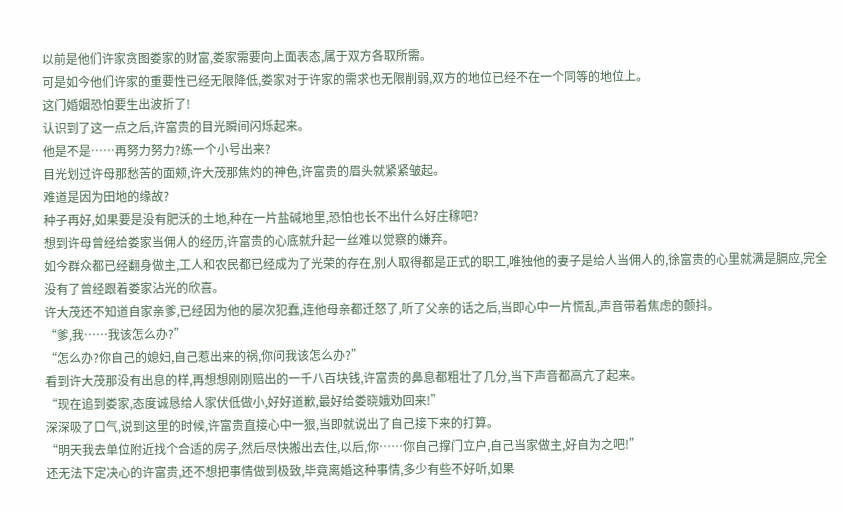以前是他们许家贪图娄家的财富,娄家需要向上面表态,属于双方各取所需。
可是如今他们许家的重要性已经无限降低,娄家对于许家的需求也无限削弱,双方的地位已经不在一个同等的地位上。
这门婚姻恐怕要生出波折了!
认识到了这一点之后,许富贵的目光瞬间闪烁起来。
他是不是……再努力努力?练一个小号出来?
目光划过许母那愁苦的面颊,许大茂那焦灼的神色,许富贵的眉头就紧紧皱起。
难道是因为田地的缘故?
种子再好,如果要是没有肥沃的土地,种在一片盐碱地里,恐怕也长不出什么好庄稼吧?
想到许母曾经给娄家当佣人的经历,许富贵的心底就升起一丝难以觉察的嫌弃。
如今群众都已经翻身做主,工人和农民都已经成为了光荣的存在,别人取得都是正式的职工,唯独他的妻子是给人当佣人的,徐富贵的心里就满是膈应,完全没有了曾经跟着娄家沾光的欣喜。
许大茂还不知道自家亲爹,已经因为他的屡次犯蠢,连他母亲都迁怒了,听了父亲的话之后,当即心中一片慌乱,声音带着焦虑的颤抖。
“爹,我……我该怎么办?”
“怎么办?你自己的媳妇,自己惹出来的祸,你问我该怎么办?”
看到许大茂那没有出息的样,再想想刚刚赔出的一千八百块钱,许富贵的鼻息都粗壮了几分,当下声音都高亢了起来。
“现在追到娄家,态度诚恳给人家伏低做小,好好道歉,最好给娄晓娥劝回来!”
深深吸了口气,说到这里的时候,许富贵直接心中一狠,当即就说出了自己接下来的打算。
“明天我去单位附近找个合适的房子,然后尽快搬出去住,以后,你……你自己撑门立户,自己当家做主,好自为之吧!”
还无法下定决心的许富贵,还不想把事情做到极致,毕竟离婚这种事情,多少有些不好听,如果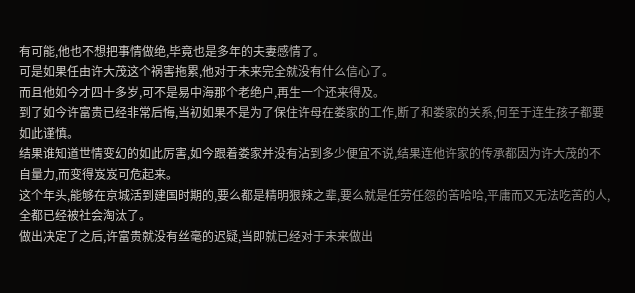有可能,他也不想把事情做绝,毕竟也是多年的夫妻感情了。
可是如果任由许大茂这个祸害拖累,他对于未来完全就没有什么信心了。
而且他如今才四十多岁,可不是易中海那个老绝户,再生一个还来得及。
到了如今许富贵已经非常后悔,当初如果不是为了保住许母在娄家的工作,断了和娄家的关系,何至于连生孩子都要如此谨慎。
结果谁知道世情变幻的如此厉害,如今跟着娄家并没有沾到多少便宜不说,结果连他许家的传承都因为许大茂的不自量力,而变得岌岌可危起来。
这个年头,能够在京城活到建国时期的,要么都是精明狠辣之辈,要么就是任劳任怨的苦哈哈,平庸而又无法吃苦的人,全都已经被社会淘汰了。
做出决定了之后,许富贵就没有丝毫的迟疑,当即就已经对于未来做出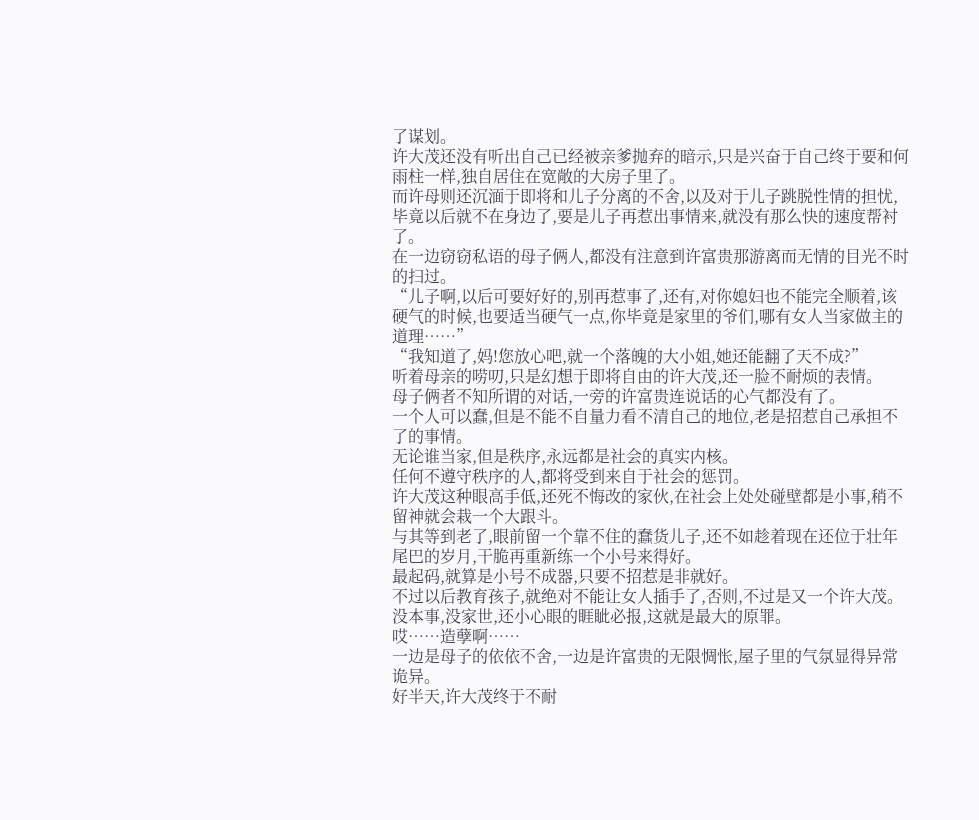了谋划。
许大茂还没有听出自己已经被亲爹抛弃的暗示,只是兴奋于自己终于要和何雨柱一样,独自居住在宽敞的大房子里了。
而许母则还沉湎于即将和儿子分离的不舍,以及对于儿子跳脱性情的担忧,毕竟以后就不在身边了,要是儿子再惹出事情来,就没有那么快的速度帮衬了。
在一边窃窃私语的母子俩人,都没有注意到许富贵那游离而无情的目光不时的扫过。
“儿子啊,以后可要好好的,别再惹事了,还有,对你媳妇也不能完全顺着,该硬气的时候,也要适当硬气一点,你毕竟是家里的爷们,哪有女人当家做主的道理……”
“我知道了,妈!您放心吧,就一个落魄的大小姐,她还能翻了天不成?”
听着母亲的唠叨,只是幻想于即将自由的许大茂,还一脸不耐烦的表情。
母子俩者不知所谓的对话,一旁的许富贵连说话的心气都没有了。
一个人可以蠢,但是不能不自量力看不清自己的地位,老是招惹自己承担不了的事情。
无论谁当家,但是秩序,永远都是社会的真实内核。
任何不遵守秩序的人,都将受到来自于社会的惩罚。
许大茂这种眼高手低,还死不悔改的家伙,在社会上处处碰壁都是小事,稍不留神就会栽一个大跟斗。
与其等到老了,眼前留一个靠不住的蠢货儿子,还不如趁着现在还位于壮年尾巴的岁月,干脆再重新练一个小号来得好。
最起码,就算是小号不成器,只要不招惹是非就好。
不过以后教育孩子,就绝对不能让女人插手了,否则,不过是又一个许大茂。
没本事,没家世,还小心眼的睚眦必报,这就是最大的原罪。
哎……造孽啊……
一边是母子的依依不舍,一边是许富贵的无限惆怅,屋子里的气氛显得异常诡异。
好半天,许大茂终于不耐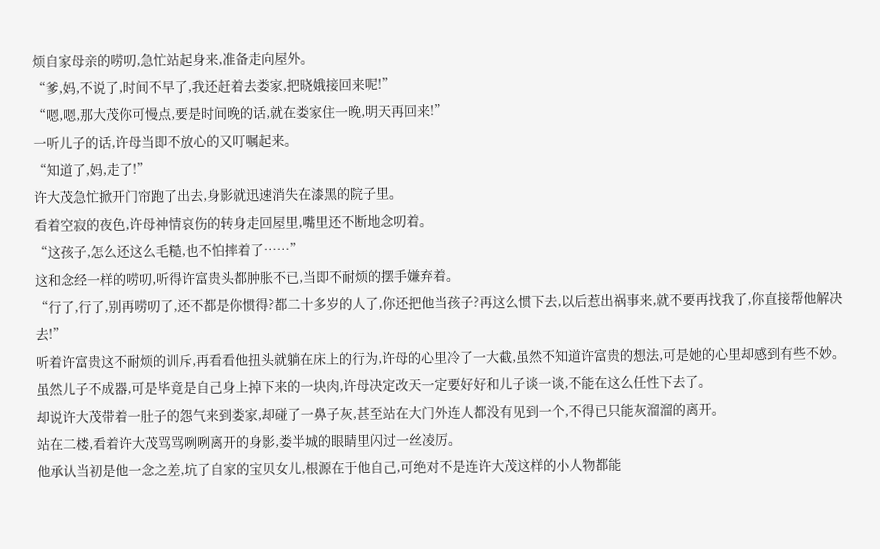烦自家母亲的唠叨,急忙站起身来,准备走向屋外。
“爹,妈,不说了,时间不早了,我还赶着去娄家,把晓娥接回来呢!”
“嗯,嗯,那大茂你可慢点,要是时间晚的话,就在娄家住一晚,明天再回来!”
一听儿子的话,许母当即不放心的又叮嘱起来。
“知道了,妈,走了!”
许大茂急忙掀开门帘跑了出去,身影就迅速消失在漆黑的院子里。
看着空寂的夜色,许母神情哀伤的转身走回屋里,嘴里还不断地念叨着。
“这孩子,怎么还这么毛糙,也不怕摔着了……”
这和念经一样的唠叨,听得许富贵头都肿胀不已,当即不耐烦的摆手嫌弃着。
“行了,行了,别再唠叨了,还不都是你惯得?都二十多岁的人了,你还把他当孩子?再这么惯下去,以后惹出祸事来,就不要再找我了,你直接帮他解决去!”
听着许富贵这不耐烦的训斥,再看看他扭头就躺在床上的行为,许母的心里冷了一大截,虽然不知道许富贵的想法,可是她的心里却感到有些不妙。
虽然儿子不成器,可是毕竟是自己身上掉下来的一块肉,许母决定改天一定要好好和儿子谈一谈,不能在这么任性下去了。
却说许大茂带着一肚子的怨气来到娄家,却碰了一鼻子灰,甚至站在大门外连人都没有见到一个,不得已只能灰溜溜的离开。
站在二楼,看着许大茂骂骂咧咧离开的身影,娄半城的眼睛里闪过一丝凌厉。
他承认当初是他一念之差,坑了自家的宝贝女儿,根源在于他自己,可绝对不是连许大茂这样的小人物都能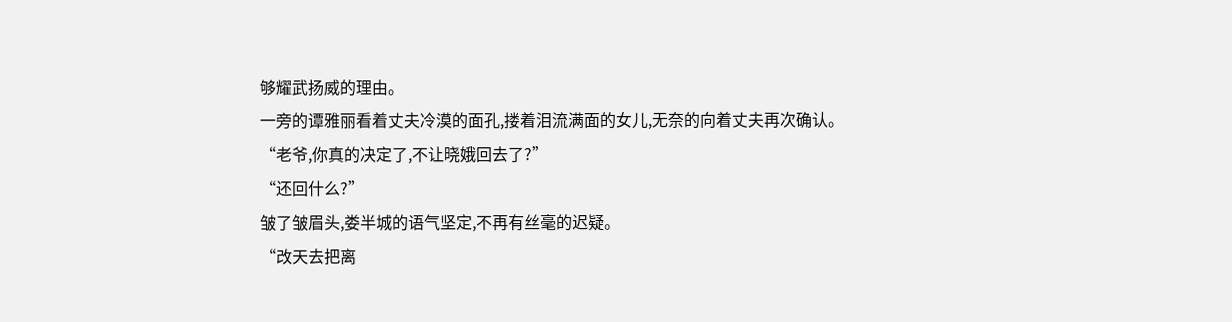够耀武扬威的理由。
一旁的谭雅丽看着丈夫冷漠的面孔,搂着泪流满面的女儿,无奈的向着丈夫再次确认。
“老爷,你真的决定了,不让晓娥回去了?”
“还回什么?”
皱了皱眉头,娄半城的语气坚定,不再有丝毫的迟疑。
“改天去把离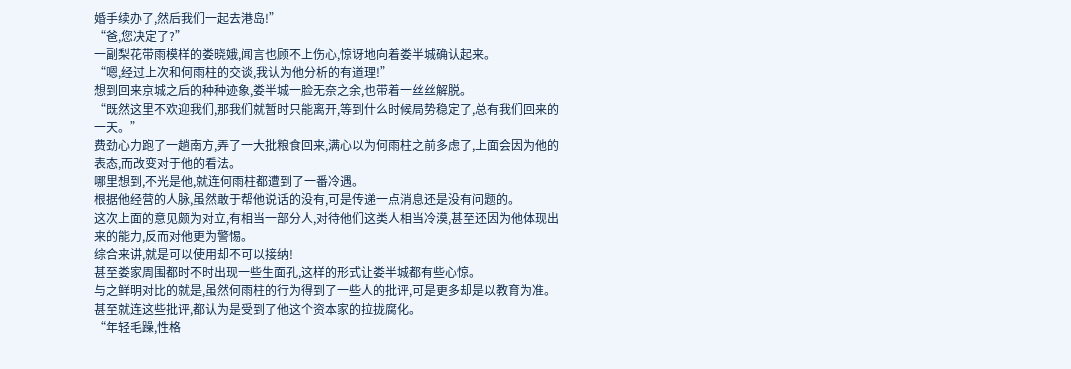婚手续办了,然后我们一起去港岛!”
“爸,您决定了?”
一副梨花带雨模样的娄晓娥,闻言也顾不上伤心,惊讶地向着娄半城确认起来。
“嗯,经过上次和何雨柱的交谈,我认为他分析的有道理!”
想到回来京城之后的种种迹象,娄半城一脸无奈之余,也带着一丝丝解脱。
“既然这里不欢迎我们,那我们就暂时只能离开,等到什么时候局势稳定了,总有我们回来的一天。”
费劲心力跑了一趟南方,弄了一大批粮食回来,满心以为何雨柱之前多虑了,上面会因为他的表态,而改变对于他的看法。
哪里想到,不光是他,就连何雨柱都遭到了一番冷遇。
根据他经营的人脉,虽然敢于帮他说话的没有,可是传递一点消息还是没有问题的。
这次上面的意见颇为对立,有相当一部分人,对待他们这类人相当冷漠,甚至还因为他体现出来的能力,反而对他更为警惕。
综合来讲,就是可以使用却不可以接纳!
甚至娄家周围都时不时出现一些生面孔,这样的形式让娄半城都有些心惊。
与之鲜明对比的就是,虽然何雨柱的行为得到了一些人的批评,可是更多却是以教育为准。
甚至就连这些批评,都认为是受到了他这个资本家的拉拢腐化。
“年轻毛躁,性格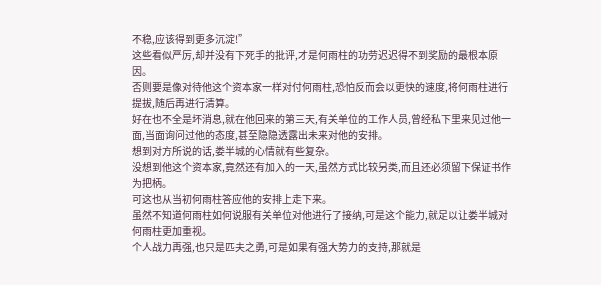不稳,应该得到更多沉淀!”
这些看似严厉,却并没有下死手的批评,才是何雨柱的功劳迟迟得不到奖励的最根本原因。
否则要是像对待他这个资本家一样对付何雨柱,恐怕反而会以更快的速度,将何雨柱进行提拔,随后再进行清算。
好在也不全是坏消息,就在他回来的第三天,有关单位的工作人员,曾经私下里来见过他一面,当面询问过他的态度,甚至隐隐透露出未来对他的安排。
想到对方所说的话,娄半城的心情就有些复杂。
没想到他这个资本家,竟然还有加入的一天,虽然方式比较另类,而且还必须留下保证书作为把柄。
可这也从当初何雨柱答应他的安排上走下来。
虽然不知道何雨柱如何说服有关单位对他进行了接纳,可是这个能力,就足以让娄半城对何雨柱更加重视。
个人战力再强,也只是匹夫之勇,可是如果有强大势力的支持,那就是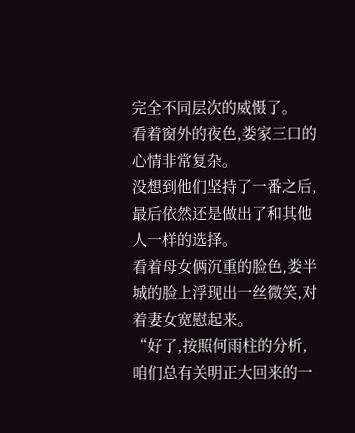完全不同层次的威慑了。
看着窗外的夜色,娄家三口的心情非常复杂。
没想到他们坚持了一番之后,最后依然还是做出了和其他人一样的选择。
看着母女俩沉重的脸色,娄半城的脸上浮现出一丝微笑,对着妻女宽慰起来。
“好了,按照何雨柱的分析,咱们总有关明正大回来的一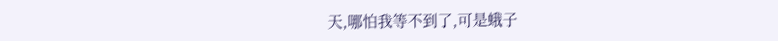天,哪怕我等不到了,可是蛾子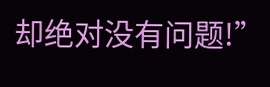却绝对没有问题!”